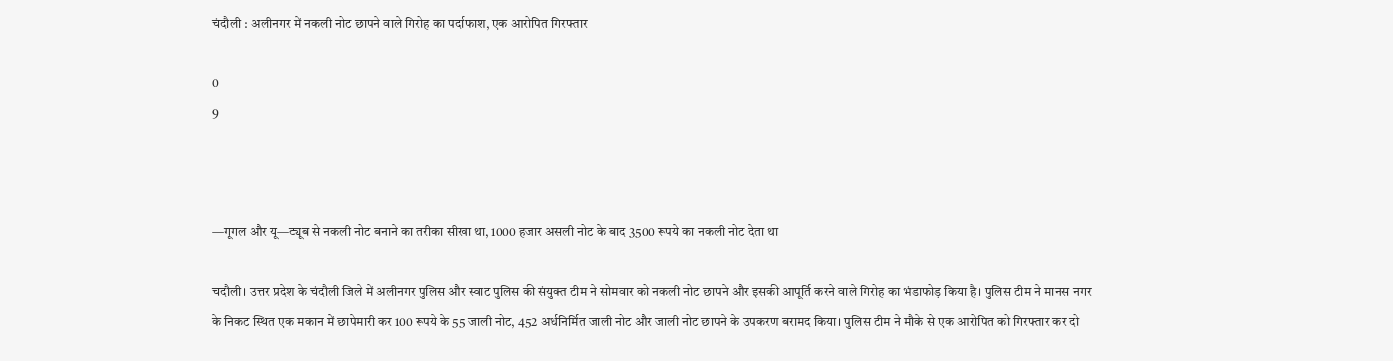चंदौली : अलीनगर में नकली नोट छापने वाले गिरोह का पर्दाफाश, एक आरोपित गिरफ्तार

0
9



—गूगल और यू—ट्यूब से नकली नोट बनाने का तरीका सीखा था, 1000 हजार असली नोट के बाद 3500 रूपये का नकली नोट देता था

चदौली। उत्तर प्रदेश के चंदौली जिले में अलीनगर पुलिस और स्वाट पुलिस की संयुक्त टीम ने सोमवार को नकली नोट छापने और इसकी आपूर्ति करने वाले गिरोह का भंडाफोड़ किया है। पुलिस टीम ने मानस नगर के निकट स्थित एक मकान में छापेमारी कर 100 रूपये के 55 जाली नोट, 452 अर्धनिर्मित जाली नोट और जाली नोट छापने के उपकरण बरामद किया। पुलिस टीम ने मौके से एक आरोपित को गिरफ्तार कर दो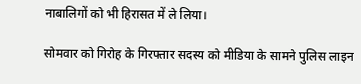नाबालिगों को भी हिरासत में ले लिया।

सोमवार को गिरोह के गिरफ्तार सदस्य को मीडिया के सामने पुलिस लाइन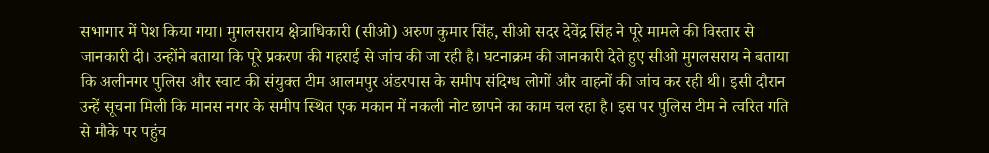सभागार में पेश किया गया। मुगलसराय क्षेत्राधिकारी (सीओ) अरुण कुमार सिंह, सीओ सदर देवेंद्र सिंह ने पूरे मामले की विस्तार से जानकारी दी। उन्होंने बताया कि पूरे प्रकरण की गहराई से जांच की जा रही है। घटनाक्रम की जानकारी देते हुए सीओ मुगलसराय ने बताया कि अलीनगर पुलिस और स्वाट की संयुक्त टीम आलमपुर अंडरपास के समीप संदिग्ध लोगों और वाहनों की जांच कर रही थी। इसी दौरान उन्हें सूचना मिली कि मानस नगर के समीप स्थित एक मकान में नकली नोट छापने का काम चल रहा है। इस पर पुलिस टीम ने त्वरित गति से मौके पर पहुंच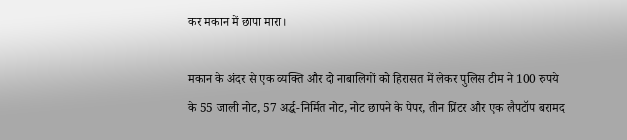कर मकान में छापा मारा।

मकान के अंदर से एक व्यक्ति और दो नाबालिगों को हिरासत में लेकर पुलिस टीम ने 100 रुपये के 55 जाली नोट, 57 अर्द्ध-निर्मित नोट, नोट छापने के पेपर, तीन प्रिंटर और एक लैपटॉप बरामद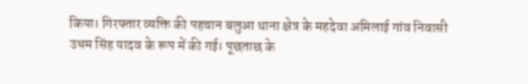किया। गिरफ्तार व्यक्ति की पहचान बलुआ थाना क्षेत्र के महदेवा अमिलाई गांव निवासी उधम सिंह यादव के रूप में की गई। पूछताछ के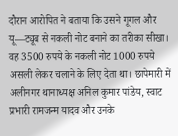दौरान आरोपित ने बताया कि उसने गूगल और यू—ट्यूब से नकली नोट बनाने का तरीका सीखा। वह 3500 रुपये के नकली नोट 1000 रुपये असली लेकर चलाने के लिए देता था। छापेमारी में अलीनगर थानाध्यक्ष अनिल कुमार पांडेय, स्वाट प्रभारी रामजन्म यादव और उनके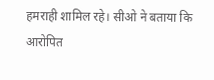हमराही शामिल रहे। सीओ ने बताया कि आरोपित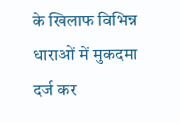के खिलाफ विभिन्न धाराओं में मुकदमा दर्ज कर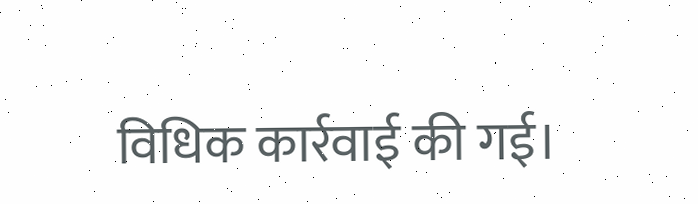विधिक कार्रवाई की गई।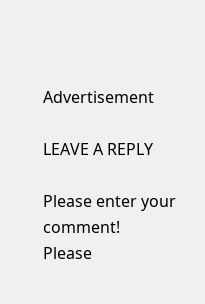Advertisement

LEAVE A REPLY

Please enter your comment!
Please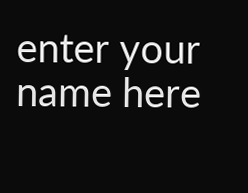enter your name here